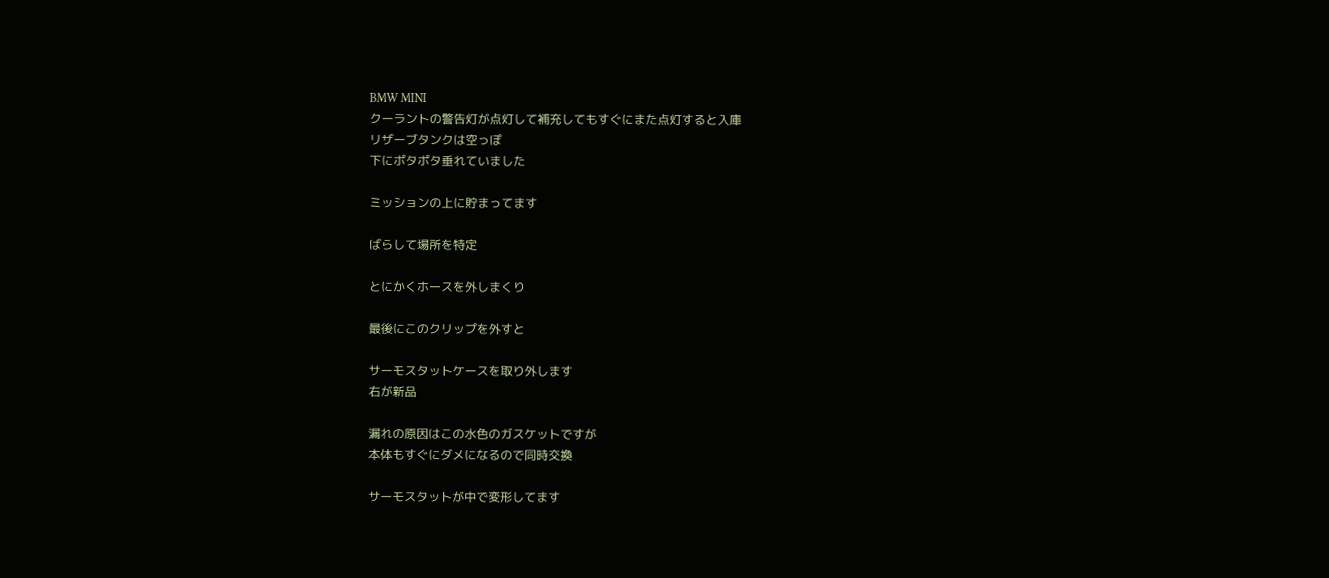BMW MINI
クーラントの警告灯が点灯して補充してもすぐにまた点灯すると入庫
リザーブタンクは空っぽ
下にポタポタ垂れていました

ミッションの上に貯まってます

ばらして場所を特定

とにかくホースを外しまくり

最後にこのクリップを外すと

サーモスタットケースを取り外します
右が新品

漏れの原因はこの水色のガスケットですが
本体もすぐにダメになるので同時交換

サーモスタットが中で変形してます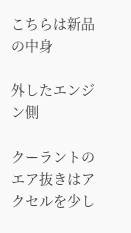こちらは新品の中身

外したエンジン側

クーラントのエア抜きはアクセルを少し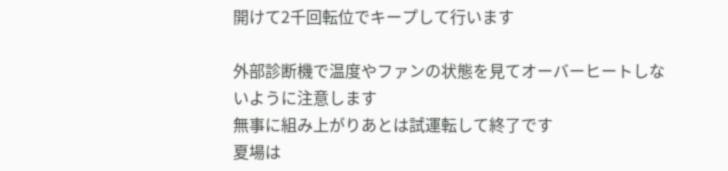開けて2千回転位でキープして行います

外部診断機で温度やファンの状態を見てオーバーヒートしないように注意します
無事に組み上がりあとは試運転して終了です
夏場は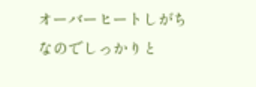オーバーヒートしがちなのでしっかりと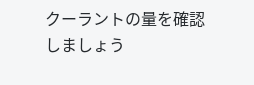クーラントの量を確認しましょう